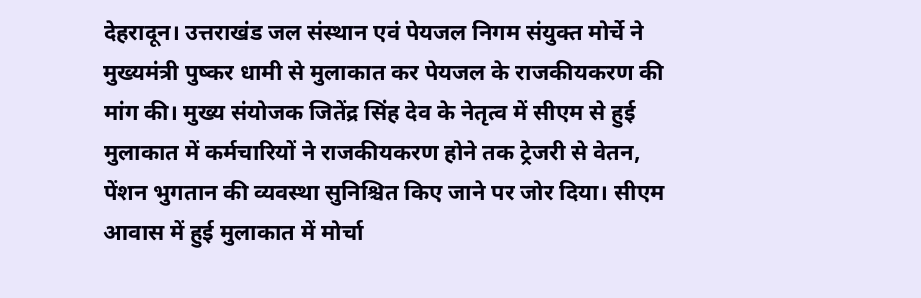देहरादून। उत्तराखंड जल संस्थान एवं पेयजल निगम संयुक्त मोर्चे ने मुख्यमंत्री पुष्कर धामी से मुलाकात कर पेयजल के राजकीयकरण की मांग की। मुख्य संयोजक जितेंद्र सिंह देव के नेतृत्व में सीएम से हुई मुलाकात में कर्मचारियों ने राजकीयकरण होने तक ट्रेजरी से वेतन, पेंशन भुगतान की व्यवस्था सुनिश्चित किए जाने पर जोर दिया। सीएम आवास में हुई मुलाकात में मोर्चा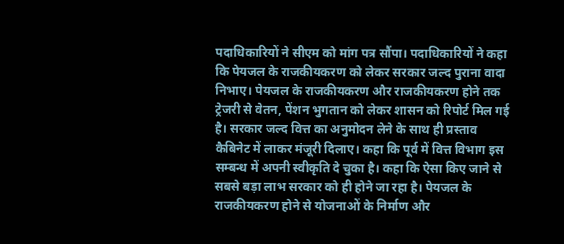पदाधिकारियों ने सीएम को मांग पत्र सौंपा। पदाधिकारियों ने कहा कि पेयजल के राजकीयकरण को लेकर सरकार जल्द पुराना वादा निभाए। पेयजल के राजकीयकरण और राजकीयकरण होने तक ट्रेजरी से वेतन, पेंशन भुगतान को लेकर शासन को रिपोर्ट मिल गई है। सरकार जल्द वित्त का अनुमोदन लेने के साथ ही प्रस्ताव कैबिनेट में लाकर मंजूरी दिलाए। कहा कि पूर्व में वित्त विभाग इस सम्बन्ध में अपनी स्वीकृति दे चुका है। कहा कि ऐसा किए जाने से सबसे बड़ा लाभ सरकार को ही होने जा रहा है। पेयजल के राजकीयकरण होने से योजनाओं के निर्माण और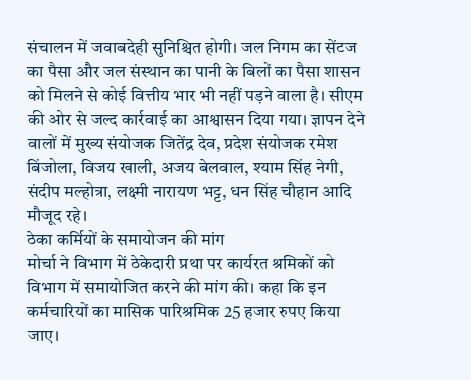संचालन में जवाबदेही सुनिश्चित होगी। जल निगम का सेंटज का पैसा और जल संस्थान का पानी के बिलों का पैसा शासन को मिलने से कोई वित्तीय भार भी नहीं पड़ने वाला है। सीएम की ओर से जल्द कार्रवाई का आश्वासन दिया गया। ज्ञापन देने वालों में मुख्य संयोजक जितेंद्र देव, प्रदेश संयोजक रमेश बिंजोला, विजय खाली, अजय बेलवाल, श्याम सिंह नेगी, संदीप मल्होत्रा, लक्ष्मी नारायण भट्ट, धन सिंह चौहान आदि मौजूद रहे।
ठेका कर्मियों के समायोजन की मांग
मोर्चा ने विभाग में ठेकेदारी प्रथा पर कार्यरत श्रमिकों को विभाग में समायोजित करने की मांग की। कहा कि इन कर्मचारियों का मासिक पारिश्रमिक 25 हजार रुपए किया जाए।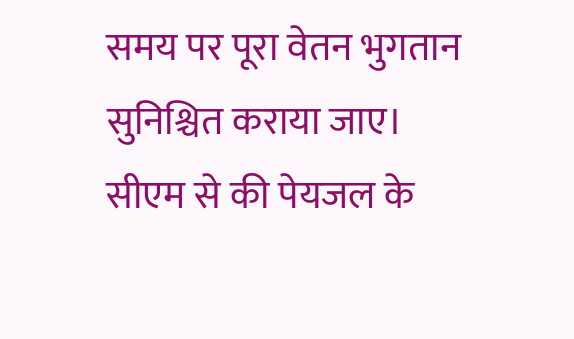समय पर पूरा वेतन भुगतान सुनिश्चित कराया जाए।
सीएम से की पेयजल के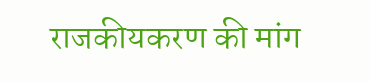राजकीयकरण की मांग